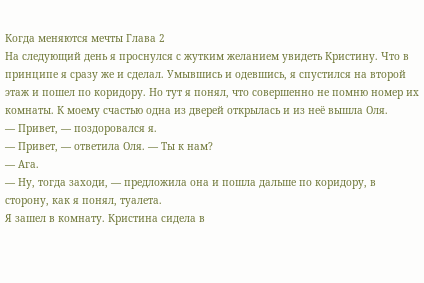Когда меняются мечты Глава 2
На следующий день я проснулся с жутким желанием увидеть Кристину. Что в принципе я сразу же и сделал. Умывшись и одевшись, я спустился на второй этаж и пошел по коридору. Но тут я понял, что совершенно не помню номер их комнаты. К моему счастью одна из дверей открылась и из неё вышла Оля.
— Привет, — поздоровался я.
— Привет, — ответила Оля. — Ты к нам?
— Ага.
— Ну, тогда заходи, — предложила она и пошла дальше по коридору, в сторону, как я понял, туалета.
Я зашел в комнату. Кристина сидела в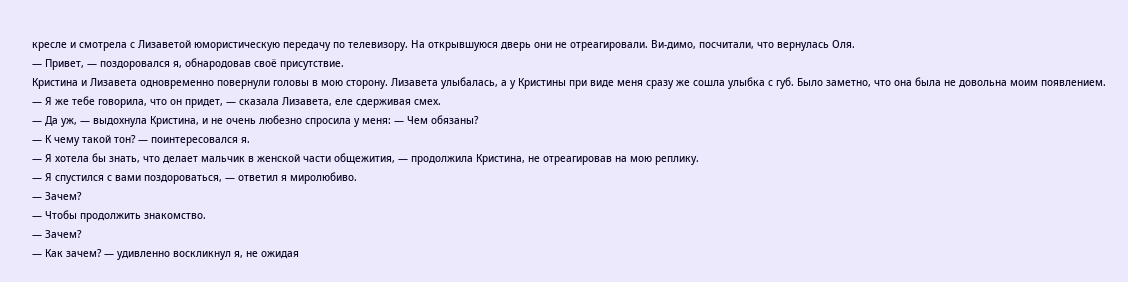кресле и смотрела с Лизаветой юмористическую передачу по телевизору. На открывшуюся дверь они не отреагировали. Ви-димо, посчитали, что вернулась Оля.
— Привет, — поздоровался я, обнародовав своё присутствие.
Кристина и Лизавета одновременно повернули головы в мою сторону. Лизавета улыбалась, а у Кристины при виде меня сразу же сошла улыбка с губ. Было заметно, что она была не довольна моим появлением.
— Я же тебе говорила, что он придет, — сказала Лизавета, еле сдерживая смех.
— Да уж, — выдохнула Кристина, и не очень любезно спросила у меня: — Чем обязаны?
— К чему такой тон? — поинтересовался я.
— Я хотела бы знать, что делает мальчик в женской части общежития, — продолжила Кристина, не отреагировав на мою реплику.
— Я спустился с вами поздороваться, — ответил я миролюбиво.
— Зачем?
— Чтобы продолжить знакомство.
— Зачем?
— Как зачем? — удивленно воскликнул я, не ожидая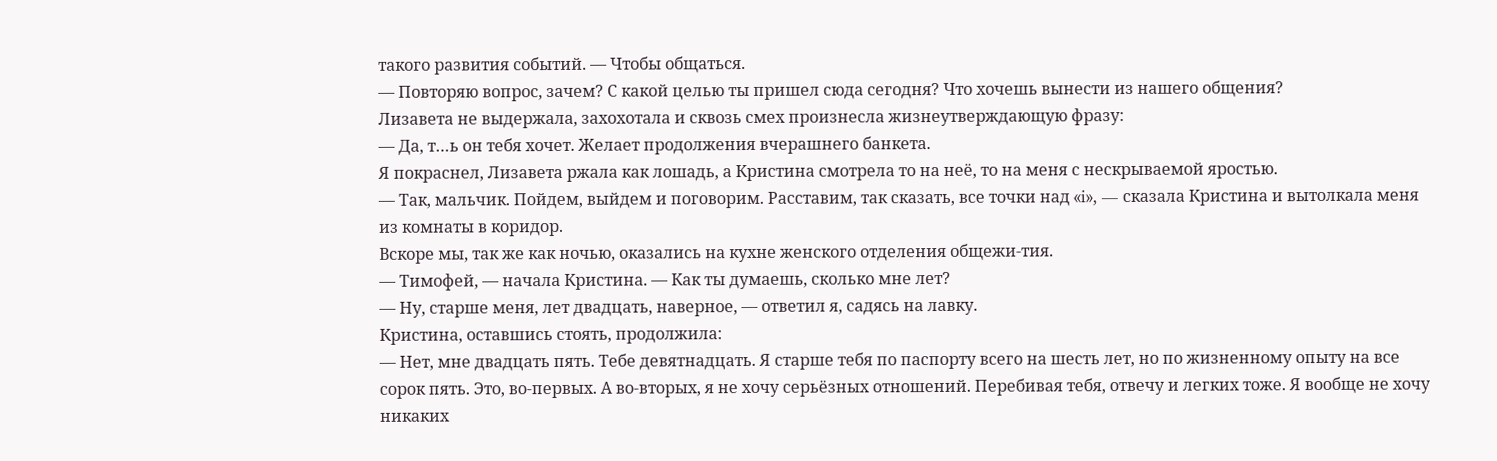такого развития событий. — Чтобы общаться.
— Повторяю вопрос, зачем? С какой целью ты пришел сюда сегодня? Что хочешь вынести из нашего общения?
Лизавета не выдержала, захохотала и сквозь смех произнесла жизнеутверждающую фразу:
— Да, т…ь он тебя хочет. Желает продолжения вчерашнего банкета.
Я покраснел, Лизавета ржала как лошадь, а Кристина смотрела то на неё, то на меня с нескрываемой яростью.
— Так, мальчик. Пойдем, выйдем и поговорим. Расставим, так сказать, все точки над «i», — сказала Кристина и вытолкала меня из комнаты в коридор.
Вскоре мы, так же как ночью, оказались на кухне женского отделения общежи-тия.
— Тимофей, — начала Кристина. — Как ты думаешь, сколько мне лет?
— Ну, старше меня, лет двадцать, наверное, — ответил я, садясь на лавку.
Кристина, оставшись стоять, продолжила:
— Нет, мне двадцать пять. Тебе девятнадцать. Я старше тебя по паспорту всего на шесть лет, но по жизненному опыту на все сорок пять. Это, во-первых. А во-вторых, я не хочу серьёзных отношений. Перебивая тебя, отвечу и легких тоже. Я вообще не хочу никаких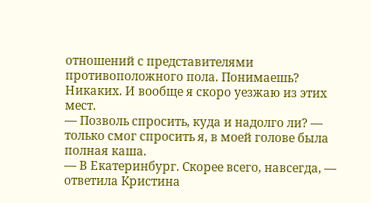отношений с представителями противоположного пола. Понимаешь? Никаких. И вообще я скоро уезжаю из этих мест.
— Позволь спросить, куда и надолго ли? — только смог спросить я, в моей голове была полная каша.
— В Екатеринбург. Скорее всего, навсегда, — ответила Кристина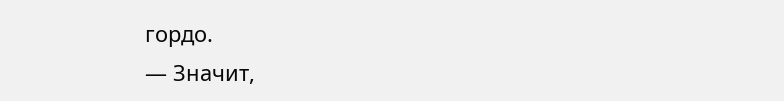гордо.
— Значит,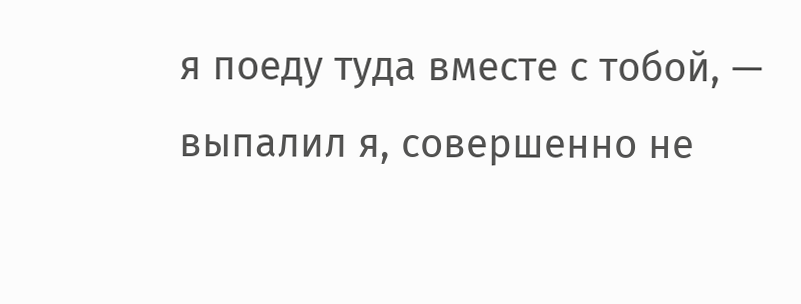я поеду туда вместе с тобой, — выпалил я, совершенно не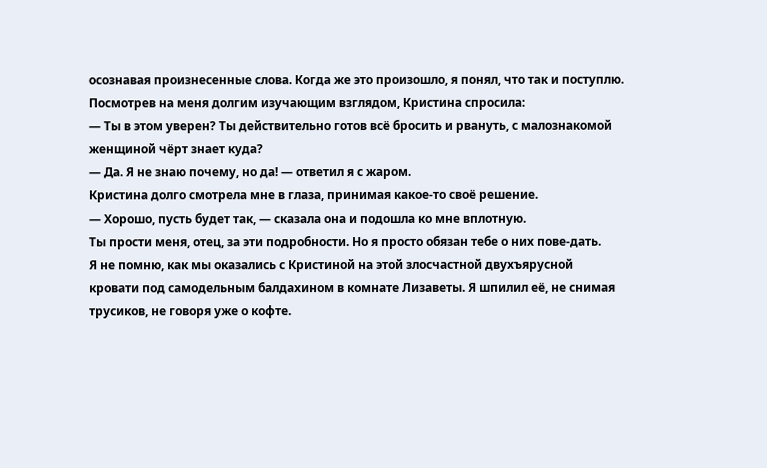осознавая произнесенные слова. Когда же это произошло, я понял, что так и поступлю.
Посмотрев на меня долгим изучающим взглядом, Кристина спросила:
— Ты в этом уверен? Ты действительно готов всё бросить и рвануть, с малознакомой женщиной чёрт знает куда?
— Да. Я не знаю почему, но да! — ответил я с жаром.
Кристина долго смотрела мне в глаза, принимая какое-то своё решение.
— Хорошо, пусть будет так, — сказала она и подошла ко мне вплотную.
Ты прости меня, отец, за эти подробности. Но я просто обязан тебе о них пове-дать.
Я не помню, как мы оказались с Кристиной на этой злосчастной двухъярусной кровати под самодельным балдахином в комнате Лизаветы. Я шпилил её, не снимая трусиков, не говоря уже о кофте.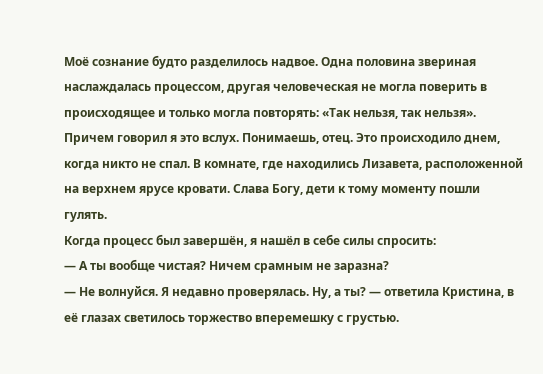Моё сознание будто разделилось надвое. Одна половина звериная наслаждалась процессом, другая человеческая не могла поверить в происходящее и только могла повторять: «Так нельзя, так нельзя». Причем говорил я это вслух. Понимаешь, отец. Это происходило днем, когда никто не спал. В комнате, где находились Лизавета, расположенной на верхнем ярусе кровати. Слава Богу, дети к тому моменту пошли гулять.
Когда процесс был завершён, я нашёл в себе силы спросить:
— А ты вообще чистая? Ничем срамным не заразна?
— Не волнуйся. Я недавно проверялась. Ну, а ты? — ответила Кристина, в её глазах светилось торжество вперемешку с грустью.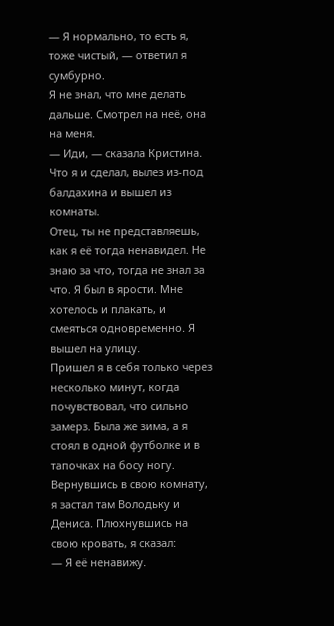— Я нормально, то есть я, тоже чистый, — ответил я сумбурно.
Я не знал, что мне делать дальше. Смотрел на неё, она на меня.
— Иди, — сказала Кристина.
Что я и сделал, вылез из-под балдахина и вышел из комнаты.
Отец, ты не представляешь, как я её тогда ненавидел. Не знаю за что, тогда не знал за что. Я был в ярости. Мне хотелось и плакать, и смеяться одновременно. Я вышел на улицу.
Пришел я в себя только через несколько минут, когда почувствовал, что сильно замерз. Была же зима, а я стоял в одной футболке и в тапочках на босу ногу.
Вернувшись в свою комнату, я застал там Володьку и Дениса. Плюхнувшись на свою кровать, я сказал:
— Я её ненавижу.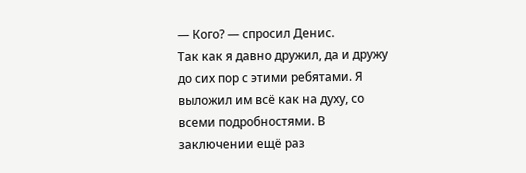— Кого? — спросил Денис.
Так как я давно дружил, да и дружу до сих пор с этими ребятами. Я выложил им всё как на духу, со всеми подробностями. В заключении ещё раз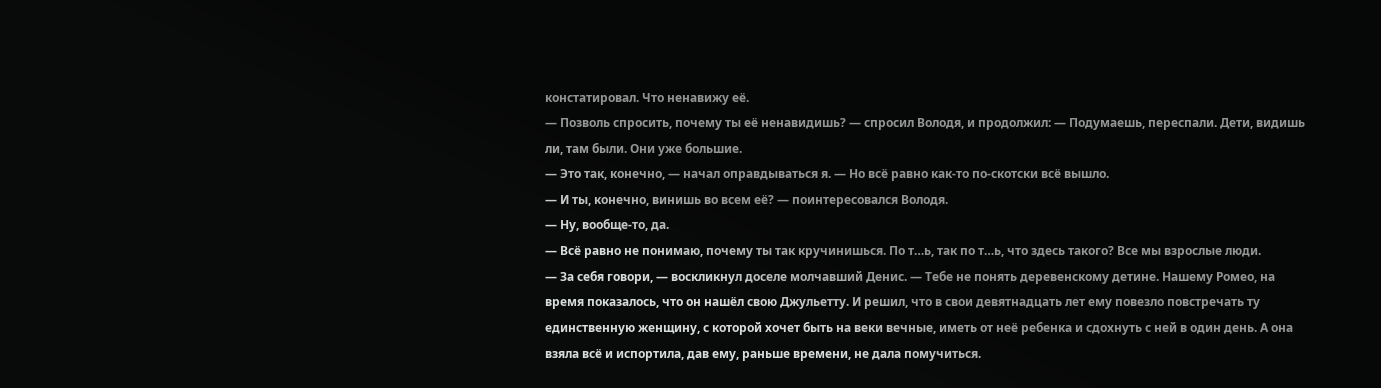констатировал. Что ненавижу её.
— Позволь спросить, почему ты её ненавидишь? — спросил Володя, и продолжил: — Подумаешь, переспали. Дети, видишь ли, там были. Они уже большие.
— Это так, конечно, — начал оправдываться я. — Но всё равно как-то по-скотски всё вышло.
— И ты, конечно, винишь во всем её? — поинтересовался Володя.
— Ну, вообще-то, да.
— Всё равно не понимаю, почему ты так кручинишься. По т…ь, так по т…ь, что здесь такого? Все мы взрослые люди.
— За себя говори, — воскликнул доселе молчавший Денис. — Тебе не понять деревенскому детине. Нашему Ромео, на время показалось, что он нашёл свою Джульетту. И решил, что в свои девятнадцать лет ему повезло повстречать ту единственную женщину, с которой хочет быть на веки вечные, иметь от неё ребенка и сдохнуть с ней в один день. А она взяла всё и испортила, дав ему, раньше времени, не дала помучиться.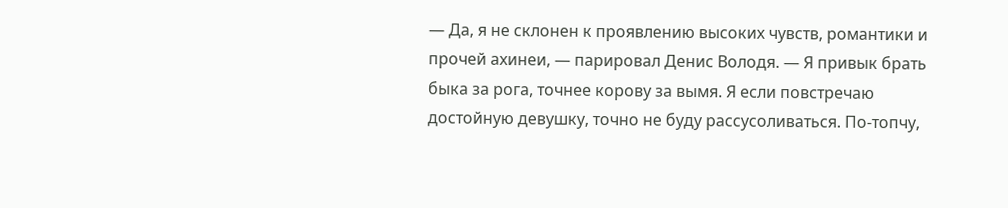— Да, я не склонен к проявлению высоких чувств, романтики и прочей ахинеи, — парировал Денис Володя. — Я привык брать быка за рога, точнее корову за вымя. Я если повстречаю достойную девушку, точно не буду рассусоливаться. По-топчу,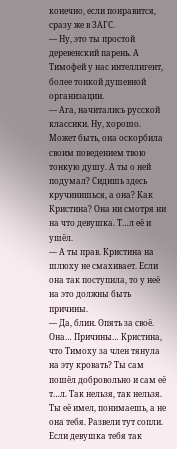конечно, если понравится, сразу же в ЗАГС.
— Ну, это ты простой деревенский парень. А Тимофей у нас интеллигент, более тонкой душевной организации.
— Ага, начитались русской классики. Ну, хорошо. Может быть, она оскорбила своим поведением твою тонкую душу. А ты о ней подумал? Сидишь здесь кручинишься, а она? Как Кристина? Она ни смотря ни на что девушка. Т…л её и ушёл.
— А ты прав. Кристина на шлюху не смахивает. Если она так поступила, то у неё на это должны быть причины.
— Да, блин. Опять за своё. Она… Причины… Кристина, что Тимоху за член тянула на эту кровать? Ты сам пошёл добровольно и сам её т…л. Так нельзя, так нельзя. Ты её имел, понимаешь, а не она тебя. Развели тут сопли. Если девушка тебя так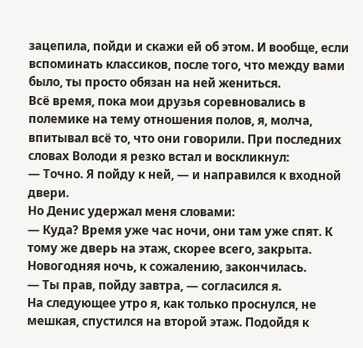зацепила, пойди и скажи ей об этом. И вообще, если вспоминать классиков, после того, что между вами было, ты просто обязан на ней жениться.
Всё время, пока мои друзья соревновались в полемике на тему отношения полов, я, молча, впитывал всё то, что они говорили. При последних словах Володи я резко встал и воскликнул:
— Точно. Я пойду к ней, — и направился к входной двери.
Но Денис удержал меня словами:
— Куда? Время уже час ночи, они там уже спят. К тому же дверь на этаж, скорее всего, закрыта. Новогодняя ночь, к сожалению, закончилась.
— Ты прав, пойду завтра, — согласился я.
На следующее утро я, как только проснулся, не мешкая, спустился на второй этаж. Подойдя к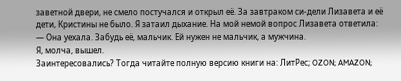заветной двери, не смело постучался и открыл её. За завтраком си-дели Лизавета и её дети, Кристины не было. Я затаил дыхание. На мой немой вопрос Лизавета ответила:
— Она уехала. Забудь её, мальчик. Ей нужен не мальчик, а мужчина.
Я, молча, вышел.
Заинтересовались? Тогда читайте полную версию книги на: ЛитРес; OZON; AMAZON;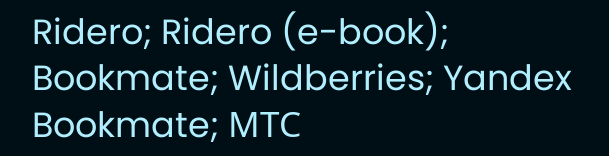Ridero; Ridero (e-book); Bookmate; Wildberries; Yandex Bookmate; МТС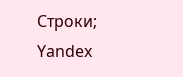Строки; Yandex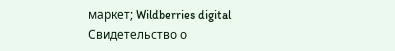маркет; Wildberries digital
Свидетельство о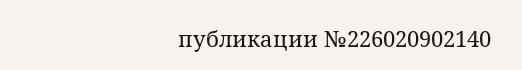публикации №226020902140